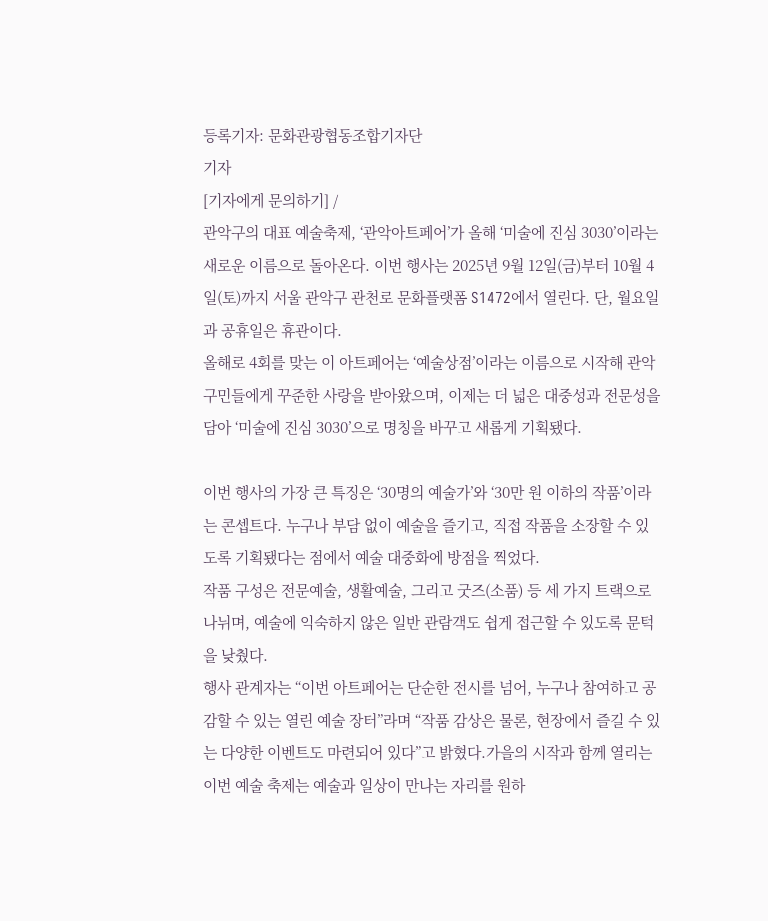등록기자: 문화관광협동조합기자단
기자
[기자에게 문의하기] /
관악구의 대표 예술축제, ‘관악아트페어’가 올해 ‘미술에 진심 3030’이라는 새로운 이름으로 돌아온다. 이번 행사는 2025년 9월 12일(금)부터 10월 4일(토)까지 서울 관악구 관천로 문화플랫폼 S1472에서 열린다. 단, 월요일과 공휴일은 휴관이다.
올해로 4회를 맞는 이 아트페어는 ‘예술상점’이라는 이름으로 시작해 관악구민들에게 꾸준한 사랑을 받아왔으며, 이제는 더 넓은 대중성과 전문성을 담아 ‘미술에 진심 3030’으로 명칭을 바꾸고 새롭게 기획됐다.

이번 행사의 가장 큰 특징은 ‘30명의 예술가’와 ‘30만 원 이하의 작품’이라는 콘셉트다. 누구나 부담 없이 예술을 즐기고, 직접 작품을 소장할 수 있도록 기획됐다는 점에서 예술 대중화에 방점을 찍었다.
작품 구성은 전문예술, 생활예술, 그리고 굿즈(소품) 등 세 가지 트랙으로 나뉘며, 예술에 익숙하지 않은 일반 관람객도 쉽게 접근할 수 있도록 문턱을 낮췄다.
행사 관계자는 “이번 아트페어는 단순한 전시를 넘어, 누구나 참여하고 공감할 수 있는 열린 예술 장터”라며 “작품 감상은 물론, 현장에서 즐길 수 있는 다양한 이벤트도 마련되어 있다”고 밝혔다.가을의 시작과 함께 열리는 이번 예술 축제는 예술과 일상이 만나는 자리를 원하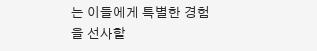는 이들에게 특별한 경험을 선사할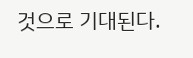것으로 기대된다.